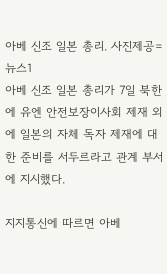아베 신조 일본 총리. 사진제공=뉴스1
아베 신조 일본 총리가 7일 북한에 유엔 안전보장이사회 제재 외에 일본의 자체 독자 제재에 대한 준비를 서두르라고 관계 부서에 지시했다.

지지통신에 따르면 아베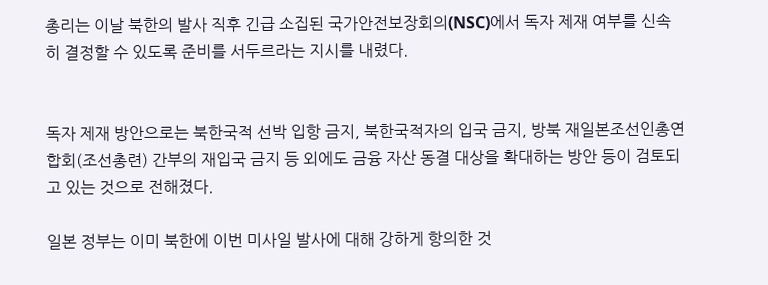총리는 이날 북한의 발사 직후 긴급 소집된 국가안전보장회의(NSC)에서 독자 제재 여부를 신속히 결정할 수 있도록 준비를 서두르라는 지시를 내렸다.


독자 제재 방안으로는 북한국적 선박 입항 금지, 북한국적자의 입국 금지, 방북 재일본조선인총연합회(조선총련) 간부의 재입국 금지 등 외에도 금융 자산 동결 대상을 확대하는 방안 등이 검토되고 있는 것으로 전해졌다.

일본 정부는 이미 북한에 이번 미사일 발사에 대해 강하게 항의한 것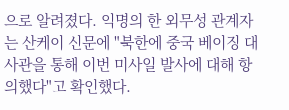으로 알려졌다. 익명의 한 외무성 관계자는 산케이 신문에 "북한에 중국 베이징 대사관을 통해 이번 미사일 발사에 대해 항의했다"고 확인했다.